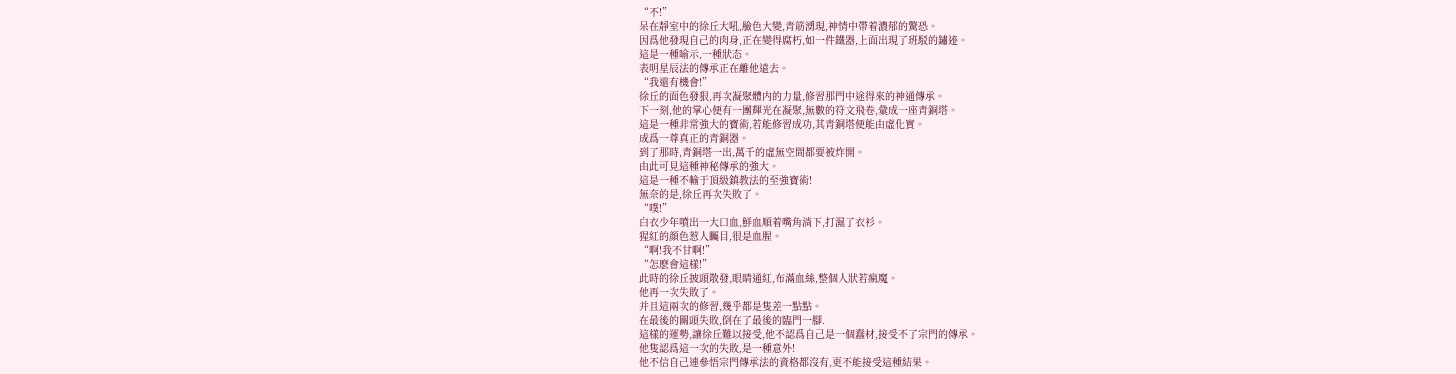“不!”
呆在靜室中的徐丘大吼,臉色大變,青筋湧現,神情中帶着濃郁的驚恐。
因爲他發現自己的肉身,正在變得腐朽,如一件鐵器,上面出現了班駁的鏽迹。
這是一種喻示,一種狀态。
表明星辰法的傳承正在離他遠去。
“我還有機會!”
徐丘的面色發狠,再次凝聚體内的力量,修習那門中途得來的神通傳承。
下一刻,他的掌心便有一團輝光在凝聚,無數的符文飛卷,彙成一座青銅塔。
這是一種非常強大的寶術,若能修習成功,其青銅塔便能由虛化實。
成爲一尊真正的青銅器。
到了那時,青銅塔一出,萬千的虛無空間都要被炸開。
由此可見這種神秘傳承的強大。
這是一種不輸于頂級鎮教法的至強寶術!
無奈的是,徐丘再次失敗了。
“噗!”
白衣少年噴出一大口血,鮮血順着嘴角淌下,打濕了衣衫。
猩紅的顔色惹人矚目,很是血腥。
“啊!我不甘啊!”
“怎麽會這樣!”
此時的徐丘披頭散發,眼睛通紅,布滿血絲,整個人狀若瘋魔。
他再一次失敗了。
并且這兩次的修習,幾乎都是隻差一點點。
在最後的關頭失敗,倒在了最後的臨門一腳.
這樣的運勢,讓徐丘難以接受,他不認爲自己是一個蠢材,接受不了宗門的傳承。
他隻認爲這一次的失敗,是一種意外!
他不信自己連參悟宗門傳承法的資格都沒有,更不能接受這種結果。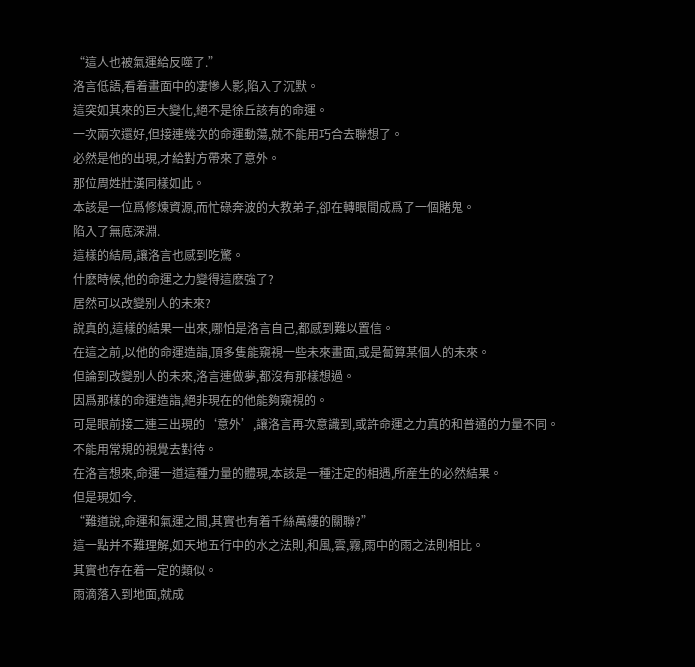“這人也被氣運給反噬了.”
洛言低語,看着畫面中的凄慘人影,陷入了沉默。
這突如其來的巨大變化,絕不是徐丘該有的命運。
一次兩次還好,但接連幾次的命運動蕩,就不能用巧合去聯想了。
必然是他的出現,才給對方帶來了意外。
那位周姓壯漢同樣如此。
本該是一位爲修煉資源,而忙碌奔波的大教弟子,卻在轉眼間成爲了一個賭鬼。
陷入了無底深淵.
這樣的結局,讓洛言也感到吃驚。
什麽時候,他的命運之力變得這麽強了?
居然可以改變别人的未來?
說真的,這樣的結果一出來,哪怕是洛言自己,都感到難以置信。
在這之前,以他的命運造詣,頂多隻能窺視一些未來畫面,或是蔔算某個人的未來。
但論到改變别人的未來,洛言連做夢,都沒有那樣想過。
因爲那樣的命運造詣,絕非現在的他能夠窺視的。
可是眼前接二連三出現的‘意外’,讓洛言再次意識到,或許命運之力真的和普通的力量不同。
不能用常規的視覺去對待。
在洛言想來,命運一道這種力量的體現,本該是一種注定的相遇,所産生的必然結果。
但是現如今.
“難道說,命運和氣運之間,其實也有着千絲萬縷的關聯?”
這一點并不難理解,如天地五行中的水之法則,和風,雲,霧,雨中的雨之法則相比。
其實也存在着一定的類似。
雨滴落入到地面,就成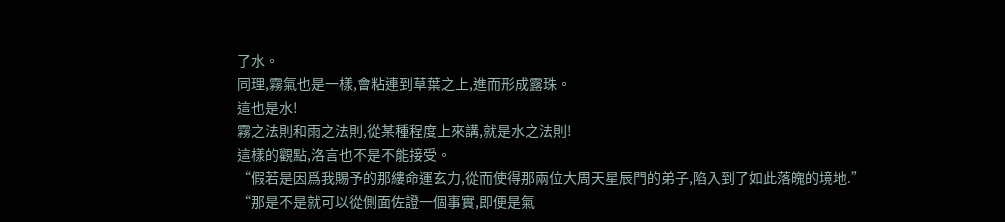了水。
同理,霧氣也是一樣,會粘連到草葉之上,進而形成露珠。
這也是水!
霧之法則和雨之法則,從某種程度上來講,就是水之法則!
這樣的觀點,洛言也不是不能接受。
“假若是因爲我賜予的那縷命運玄力,從而使得那兩位大周天星辰門的弟子,陷入到了如此落魄的境地.”
“那是不是就可以從側面佐證一個事實,即便是氣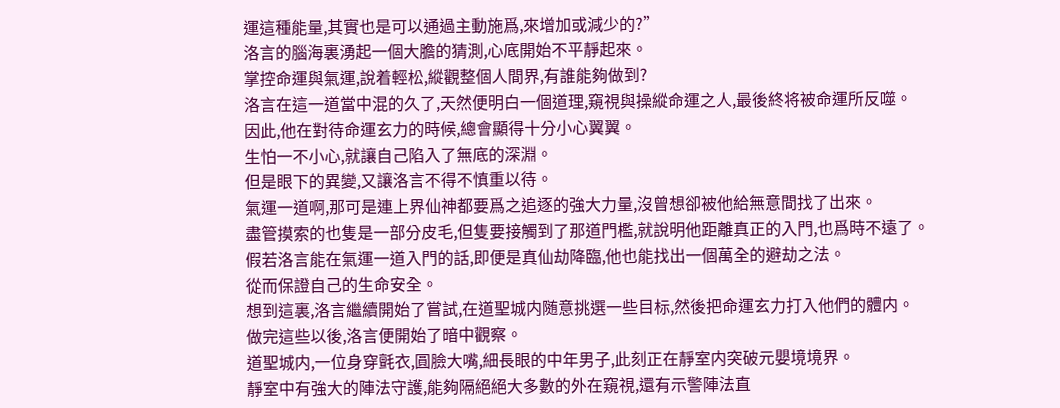運這種能量,其實也是可以通過主動施爲,來增加或減少的?”
洛言的腦海裏湧起一個大膽的猜測,心底開始不平靜起來。
掌控命運與氣運,說着輕松,縱觀整個人間界,有誰能夠做到?
洛言在這一道當中混的久了,天然便明白一個道理,窺視與操縱命運之人,最後終将被命運所反噬。
因此,他在對待命運玄力的時候,總會顯得十分小心翼翼。
生怕一不小心,就讓自己陷入了無底的深淵。
但是眼下的異變,又讓洛言不得不慎重以待。
氣運一道啊,那可是連上界仙神都要爲之追逐的強大力量,沒曾想卻被他給無意間找了出來。
盡管摸索的也隻是一部分皮毛,但隻要接觸到了那道門檻,就說明他距離真正的入門,也爲時不遠了。
假若洛言能在氣運一道入門的話,即便是真仙劫降臨,他也能找出一個萬全的避劫之法。
從而保證自己的生命安全。
想到這裏,洛言繼續開始了嘗試,在道聖城内随意挑選一些目标,然後把命運玄力打入他們的體内。
做完這些以後,洛言便開始了暗中觀察。
道聖城内,一位身穿氈衣,圓臉大嘴,細長眼的中年男子,此刻正在靜室内突破元嬰境境界。
靜室中有強大的陣法守護,能夠隔絕絕大多數的外在窺視,還有示警陣法直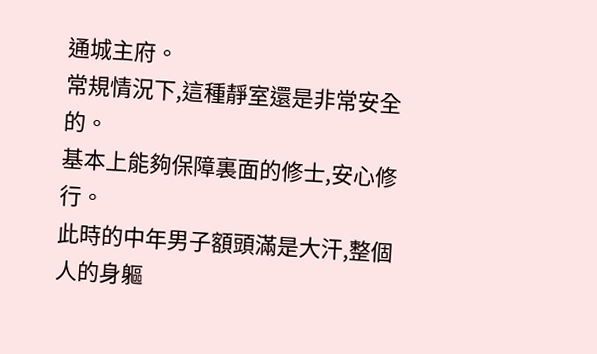通城主府。
常規情況下,這種靜室還是非常安全的。
基本上能夠保障裏面的修士,安心修行。
此時的中年男子額頭滿是大汗,整個人的身軀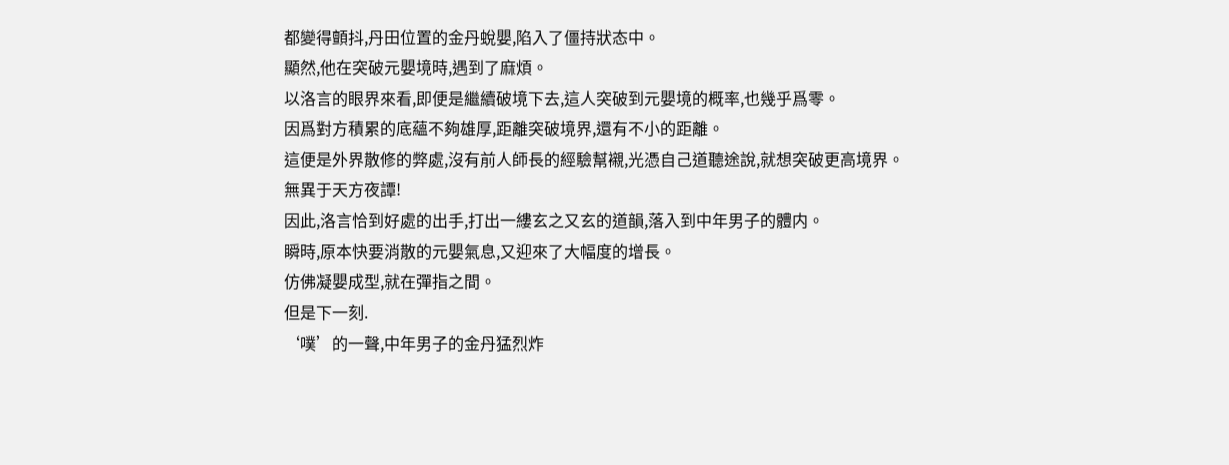都變得顫抖,丹田位置的金丹蛻嬰,陷入了僵持狀态中。
顯然,他在突破元嬰境時,遇到了麻煩。
以洛言的眼界來看,即便是繼續破境下去,這人突破到元嬰境的概率,也幾乎爲零。
因爲對方積累的底蘊不夠雄厚,距離突破境界,還有不小的距離。
這便是外界散修的弊處,沒有前人師長的經驗幫襯,光憑自己道聽途說,就想突破更高境界。
無異于天方夜譚!
因此,洛言恰到好處的出手,打出一縷玄之又玄的道韻,落入到中年男子的體内。
瞬時,原本快要消散的元嬰氣息,又迎來了大幅度的增長。
仿佛凝嬰成型,就在彈指之間。
但是下一刻.
‘噗’的一聲,中年男子的金丹猛烈炸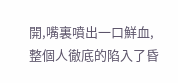開,嘴裏噴出一口鮮血,整個人徹底的陷入了昏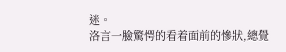迷。
洛言一臉驚愕的看着面前的慘狀,總覺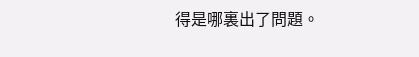得是哪裏出了問題。